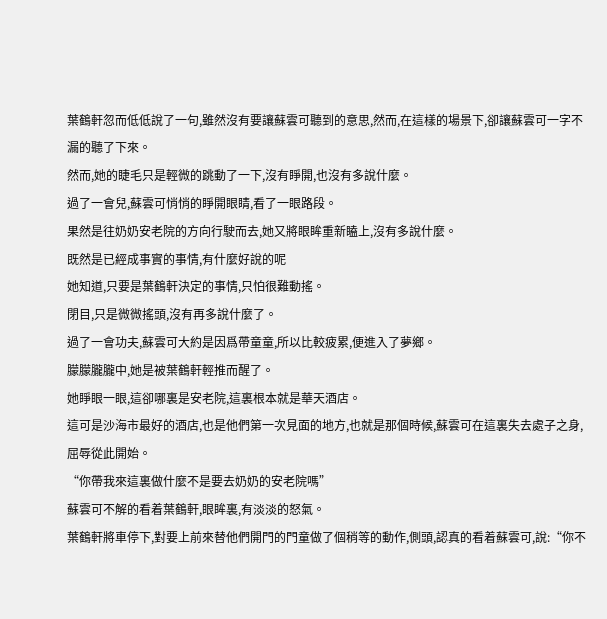葉鶴軒忽而低低說了一句,雖然沒有要讓蘇雲可聽到的意思,然而,在這樣的場景下,卻讓蘇雲可一字不漏的聽了下來。
然而,她的睫毛只是輕微的跳動了一下,沒有睜開,也沒有多說什麼。
過了一會兒,蘇雲可悄悄的睜開眼睛,看了一眼路段。
果然是往奶奶安老院的方向行駛而去,她又將眼眸重新瞌上,沒有多說什麼。
既然是已經成事實的事情,有什麼好說的呢
她知道,只要是葉鶴軒決定的事情,只怕很難動搖。
閉目,只是微微搖頭,沒有再多說什麼了。
過了一會功夫,蘇雲可大約是因爲帶童童,所以比較疲累,便進入了夢鄉。
朦朦朧朧中,她是被葉鶴軒輕推而醒了。
她睜眼一眼,這卻哪裏是安老院,這裏根本就是華天酒店。
這可是沙海市最好的酒店,也是他們第一次見面的地方,也就是那個時候,蘇雲可在這裏失去處子之身,屈辱從此開始。
“你帶我來這裏做什麼不是要去奶奶的安老院嗎”
蘇雲可不解的看着葉鶴軒,眼眸裏,有淡淡的怒氣。
葉鶴軒將車停下,對要上前來替他們開門的門童做了個稍等的動作,側頭,認真的看着蘇雲可,說:“你不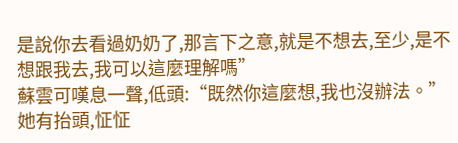是說你去看過奶奶了,那言下之意,就是不想去,至少,是不想跟我去,我可以這麼理解嗎”
蘇雲可嘆息一聲,低頭:“既然你這麼想,我也沒辦法。”
她有抬頭,怔怔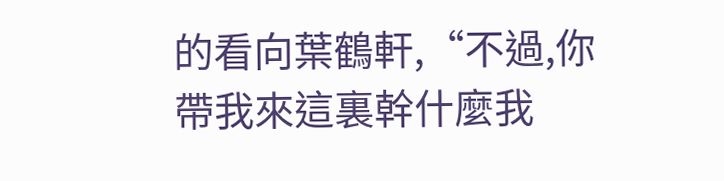的看向葉鶴軒,“不過,你帶我來這裏幹什麼我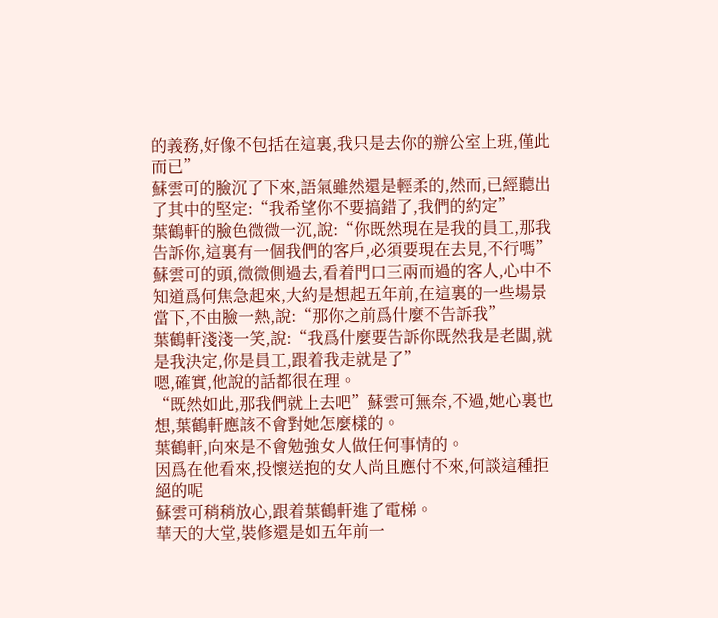的義務,好像不包括在這裏,我只是去你的辦公室上班,僅此而已”
蘇雲可的臉沉了下來,語氣雖然還是輕柔的,然而,已經聽出了其中的堅定:“我希望你不要搞錯了,我們的約定”
葉鶴軒的臉色微微一沉,說:“你既然現在是我的員工,那我告訴你,這裏有一個我們的客戶,必須要現在去見,不行嗎”
蘇雲可的頭,微微側過去,看着門口三兩而過的客人,心中不知道爲何焦急起來,大約是想起五年前,在這裏的一些場景
當下,不由臉一熱,說:“那你之前爲什麼不告訴我”
葉鶴軒淺淺一笑,說:“我爲什麼要告訴你既然我是老闆,就是我決定,你是員工,跟着我走就是了”
嗯,確實,他說的話都很在理。
“既然如此,那我們就上去吧”蘇雲可無奈,不過,她心裏也想,葉鶴軒應該不會對她怎麼樣的。
葉鶴軒,向來是不會勉強女人做任何事情的。
因爲在他看來,投懷送抱的女人尚且應付不來,何談這種拒絕的呢
蘇雲可稍稍放心,跟着葉鶴軒進了電梯。
華天的大堂,裝修還是如五年前一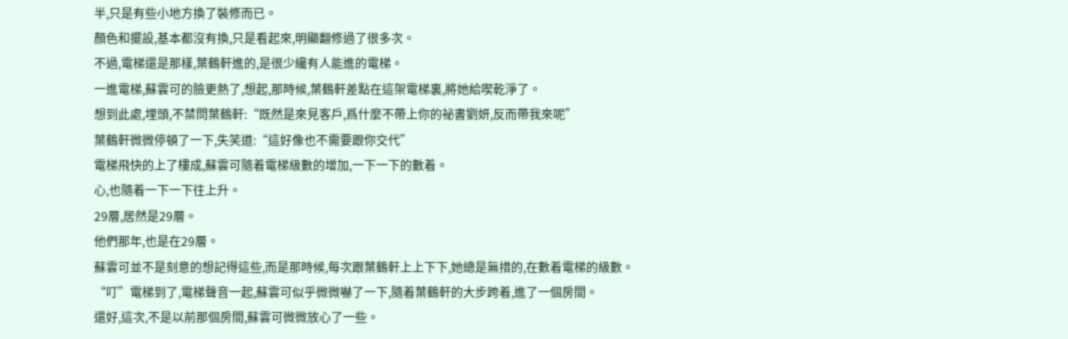半,只是有些小地方換了裝修而已。
顏色和擺設,基本都沒有換,只是看起來,明顯翻修過了很多次。
不過,電梯還是那樣,葉鶴軒進的,是很少纔有人能進的電梯。
一進電梯,蘇雲可的臉更熱了,想起,那時候,葉鶴軒差點在這架電梯裏,將她給喫乾淨了。
想到此處,埋頭,不禁問葉鶴軒:“既然是來見客戶,爲什麼不帶上你的祕書劉妍,反而帶我來呢”
葉鶴軒微微停頓了一下,失笑道:“這好像也不需要跟你交代”
電梯飛快的上了樓成,蘇雲可隨着電梯級數的增加,一下一下的數着。
心,也隨着一下一下往上升。
29層,居然是29層。
他們那年,也是在29層。
蘇雲可並不是刻意的想記得這些,而是那時候,每次跟葉鶴軒上上下下,她總是無措的,在數着電梯的級數。
“叮”電梯到了,電梯聲音一起,蘇雲可似乎微微嚇了一下,隨着葉鶴軒的大步跨着,進了一個房間。
還好,這次,不是以前那個房間,蘇雲可微微放心了一些。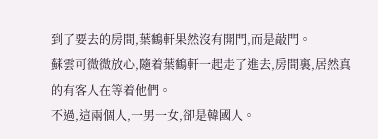到了要去的房間,葉鶴軒果然沒有開門,而是敲門。
蘇雲可微微放心,隨着葉鶴軒一起走了進去,房間裏,居然真的有客人在等着他們。
不過,這兩個人,一男一女,卻是韓國人。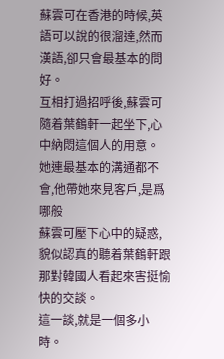蘇雲可在香港的時候,英語可以說的很溜達,然而漢語,卻只會最基本的問好。
互相打過招呼後,蘇雲可隨着葉鶴軒一起坐下,心中納悶這個人的用意。
她連最基本的溝通都不會,他帶她來見客戶,是爲哪般
蘇雲可壓下心中的疑惑,貌似認真的聽着葉鶴軒跟那對韓國人看起來害挺愉快的交談。
這一談,就是一個多小時。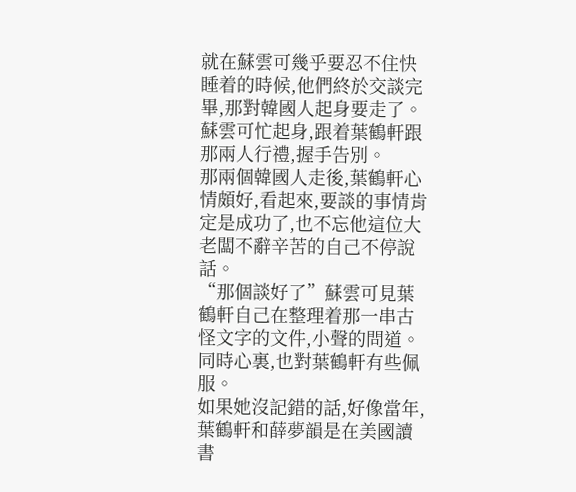就在蘇雲可幾乎要忍不住快睡着的時候,他們終於交談完畢,那對韓國人起身要走了。
蘇雲可忙起身,跟着葉鶴軒跟那兩人行禮,握手告別。
那兩個韓國人走後,葉鶴軒心情頗好,看起來,要談的事情肯定是成功了,也不忘他這位大老闆不辭辛苦的自己不停說話。
“那個談好了”蘇雲可見葉鶴軒自己在整理着那一串古怪文字的文件,小聲的問道。
同時心裏,也對葉鶴軒有些佩服。
如果她沒記錯的話,好像當年,葉鶴軒和薛夢韻是在美國讀書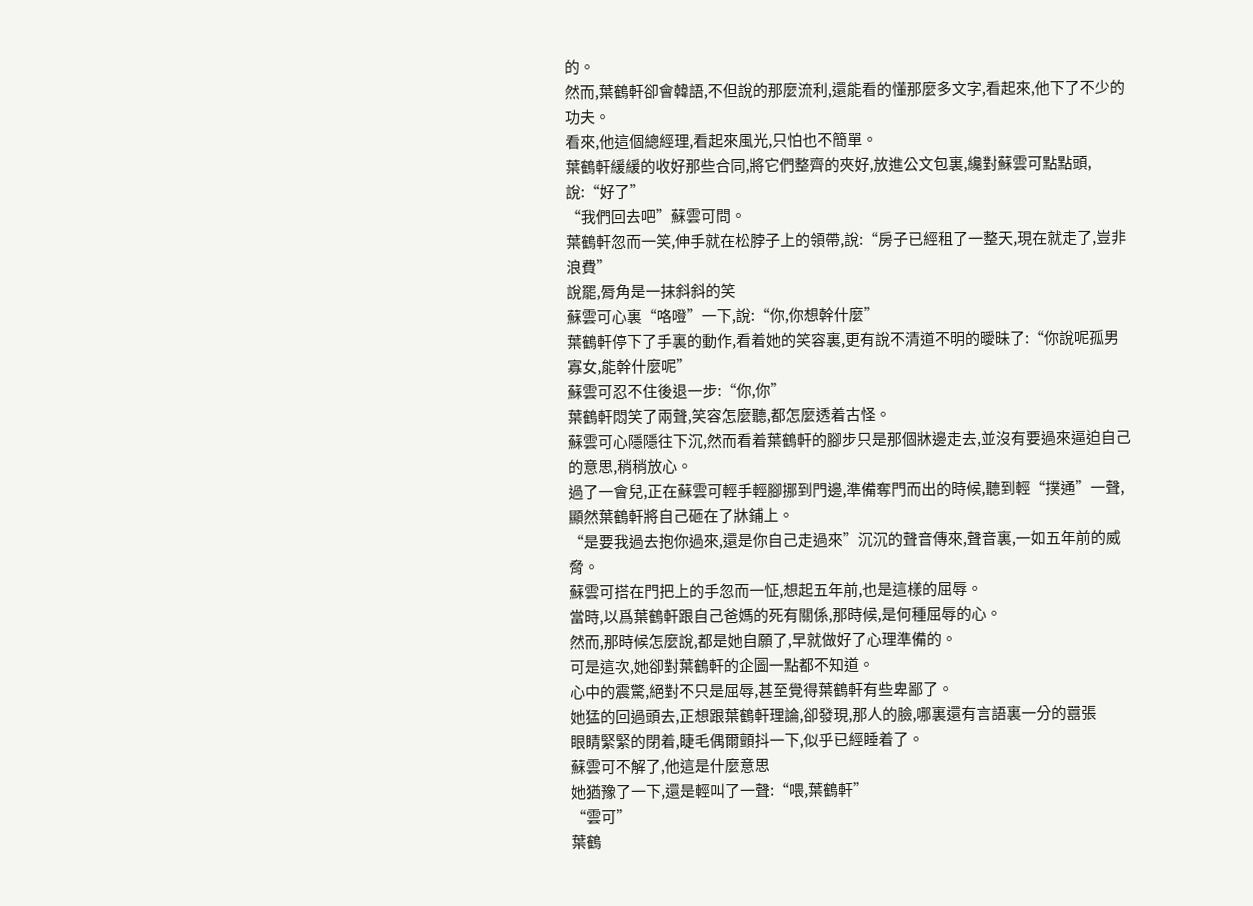的。
然而,葉鶴軒卻會韓語,不但說的那麼流利,還能看的懂那麼多文字,看起來,他下了不少的功夫。
看來,他這個總經理,看起來風光,只怕也不簡單。
葉鶴軒緩緩的收好那些合同,將它們整齊的夾好,放進公文包裏,纔對蘇雲可點點頭,說:“好了”
“我們回去吧”蘇雲可問。
葉鶴軒忽而一笑,伸手就在松脖子上的領帶,說:“房子已經租了一整天,現在就走了,豈非浪費”
說罷,脣角是一抹斜斜的笑
蘇雲可心裏“咯噔”一下,說:“你,你想幹什麼”
葉鶴軒停下了手裏的動作,看着她的笑容裏,更有說不清道不明的曖昧了:“你說呢孤男寡女,能幹什麼呢”
蘇雲可忍不住後退一步:“你,你”
葉鶴軒悶笑了兩聲,笑容怎麼聽,都怎麼透着古怪。
蘇雲可心隱隱往下沉,然而看着葉鶴軒的腳步只是那個牀邊走去,並沒有要過來逼迫自己的意思,稍稍放心。
過了一會兒,正在蘇雲可輕手輕腳挪到門邊,準備奪門而出的時候,聽到輕“撲通”一聲,顯然葉鶴軒將自己砸在了牀鋪上。
“是要我過去抱你過來,還是你自己走過來”沉沉的聲音傳來,聲音裏,一如五年前的威脅。
蘇雲可搭在門把上的手忽而一怔,想起五年前,也是這樣的屈辱。
當時,以爲葉鶴軒跟自己爸媽的死有關係,那時候,是何種屈辱的心。
然而,那時候怎麼說,都是她自願了,早就做好了心理準備的。
可是這次,她卻對葉鶴軒的企圖一點都不知道。
心中的震驚,絕對不只是屈辱,甚至覺得葉鶴軒有些卑鄙了。
她猛的回過頭去,正想跟葉鶴軒理論,卻發現,那人的臉,哪裏還有言語裏一分的囂張
眼睛緊緊的閉着,睫毛偶爾顫抖一下,似乎已經睡着了。
蘇雲可不解了,他這是什麼意思
她猶豫了一下,還是輕叫了一聲:“喂,葉鶴軒”
“雲可”
葉鶴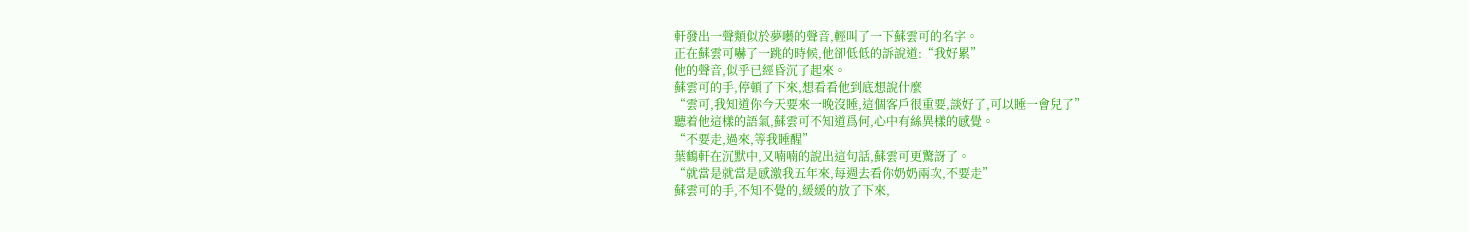軒發出一聲類似於夢囈的聲音,輕叫了一下蘇雲可的名字。
正在蘇雲可嚇了一跳的時候,他卻低低的訴說道:“我好累”
他的聲音,似乎已經昏沉了起來。
蘇雲可的手,停頓了下來,想看看他到底想說什麼
“雲可,我知道你今天要來一晚沒睡,這個客戶很重要,談好了,可以睡一會兒了”
聽着他這樣的語氣,蘇雲可不知道爲何,心中有絲異樣的感覺。
“不要走,過來,等我睡醒”
葉鶴軒在沉默中,又喃喃的說出這句話,蘇雲可更驚訝了。
“就當是就當是感激我五年來,每週去看你奶奶兩次,不要走”
蘇雲可的手,不知不覺的,緩緩的放了下來,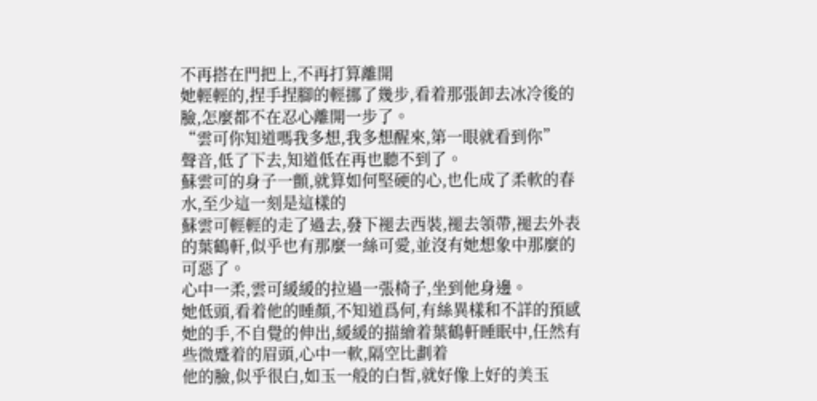不再搭在門把上,不再打算離開
她輕輕的,捏手捏腳的輕挪了幾步,看着那張卸去冰冷後的臉,怎麼都不在忍心離開一步了。
“雲可你知道嗎我多想,我多想醒來,第一眼就看到你”
聲音,低了下去,知道低在再也聽不到了。
蘇雲可的身子一顫,就算如何堅硬的心,也化成了柔軟的春水,至少這一刻是這樣的
蘇雲可輕輕的走了過去,發下褪去西裝,褪去領帶,褪去外表的葉鶴軒,似乎也有那麼一絲可愛,並沒有她想象中那麼的可惡了。
心中一柔,雲可緩緩的拉過一張椅子,坐到他身邊。
她低頭,看着他的睡顏,不知道爲何,有絲異樣和不詳的預感
她的手,不自覺的伸出,緩緩的描繪着葉鶴軒睡眠中,任然有些微蹙着的眉頭,心中一軟,隔空比劃着
他的臉,似乎很白,如玉一般的白皙,就好像上好的美玉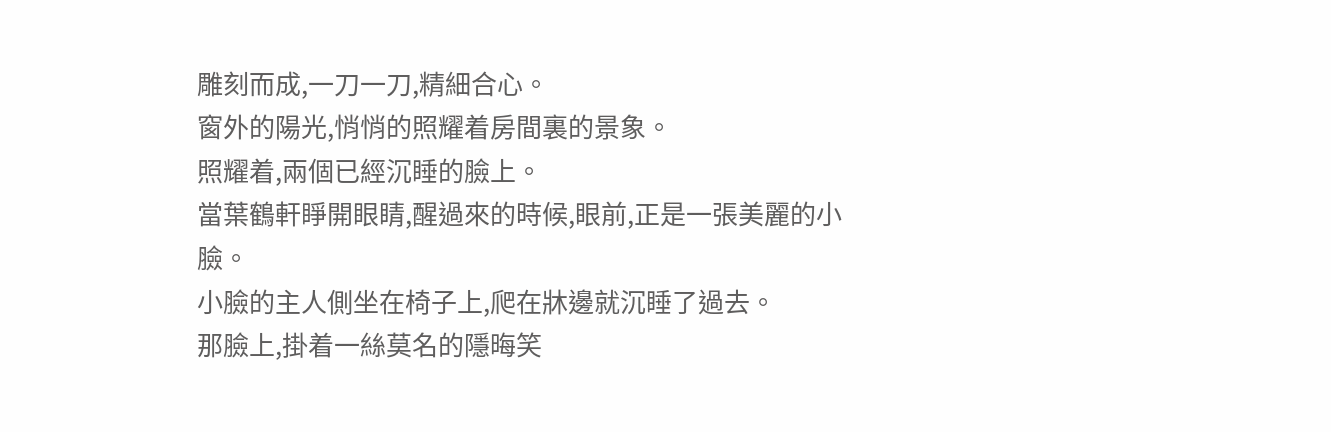雕刻而成,一刀一刀,精細合心。
窗外的陽光,悄悄的照耀着房間裏的景象。
照耀着,兩個已經沉睡的臉上。
當葉鶴軒睜開眼睛,醒過來的時候,眼前,正是一張美麗的小臉。
小臉的主人側坐在椅子上,爬在牀邊就沉睡了過去。
那臉上,掛着一絲莫名的隱晦笑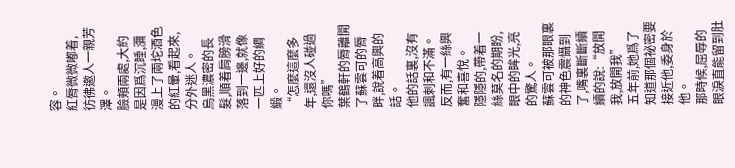容。
紅脣微微嘟着,彷彿邀人一親芳澤。
臉頰兩處,大約是因爲沉睡,瀰漫上了兩坨酒色的紅暈,看起來,分外迷人。
烏黑濃密的長髮,順着肩膀滑落到一邊,就像一匹上好的綢緞。
“怎麼這麼多年,還沒人碰過你嗎”
葉鶴軒的脣離開了蘇雲可的脣畔,說着高興的話。
他的話裏,沒有諷刺和不滿。
反而,有一絲興奮和喜悅。
隱隱的,帶着一絲莫名的期盼,眼中的眸光,亮的驚人。
蘇雲可被那眼裏的神色震懾到了,嘴裏斷斷續續的說:“放開我,放開我”
五年前,她爲了知道那個祕密要接近他,委身於他。
那時候,屈辱的眼淚直能留到肚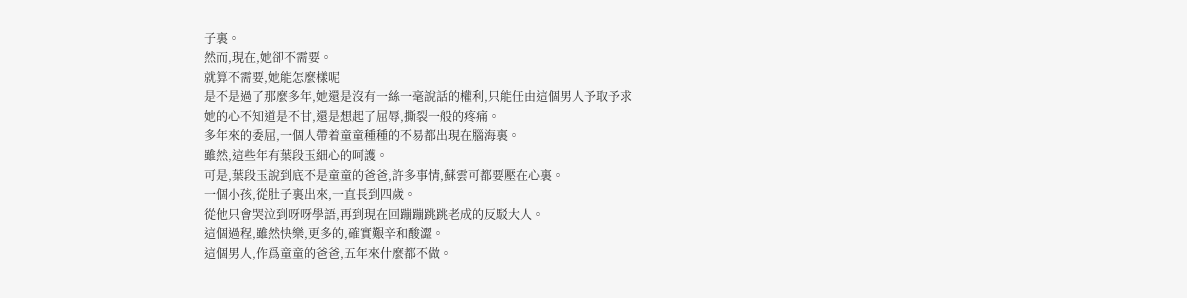子裏。
然而,現在,她卻不需要。
就算不需要,她能怎麼樣呢
是不是過了那麼多年,她還是沒有一絲一毫說話的權利,只能任由這個男人予取予求
她的心不知道是不甘,還是想起了屈辱,撕裂一般的疼痛。
多年來的委屈,一個人帶着童童種種的不易都出現在腦海裏。
雖然,這些年有葉段玉細心的呵護。
可是,葉段玉說到底不是童童的爸爸,許多事情,蘇雲可都要壓在心裏。
一個小孩,從肚子裏出來,一直長到四歲。
從他只會哭泣到呀呀學語,再到現在回蹦蹦跳跳老成的反駁大人。
這個過程,雖然快樂,更多的,確實艱辛和酸澀。
這個男人,作爲童童的爸爸,五年來什麼都不做。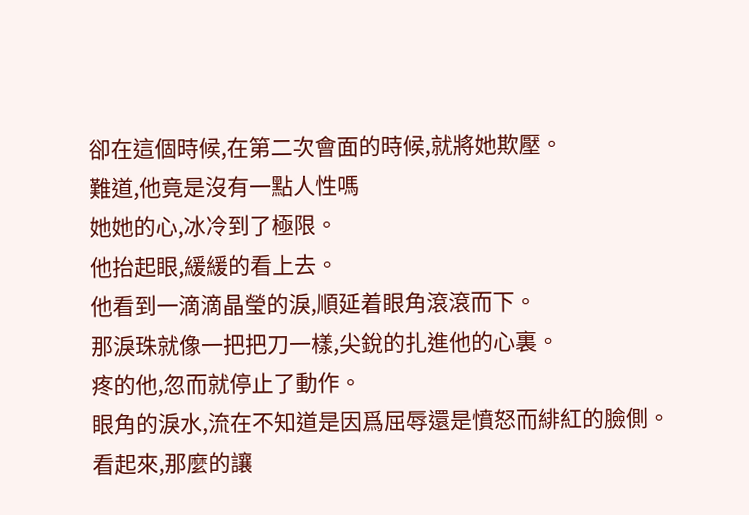卻在這個時候,在第二次會面的時候,就將她欺壓。
難道,他竟是沒有一點人性嗎
她她的心,冰冷到了極限。
他抬起眼,緩緩的看上去。
他看到一滴滴晶瑩的淚,順延着眼角滾滾而下。
那淚珠就像一把把刀一樣,尖銳的扎進他的心裏。
疼的他,忽而就停止了動作。
眼角的淚水,流在不知道是因爲屈辱還是憤怒而緋紅的臉側。
看起來,那麼的讓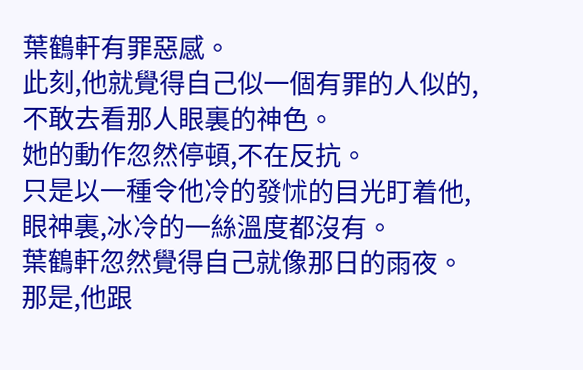葉鶴軒有罪惡感。
此刻,他就覺得自己似一個有罪的人似的,不敢去看那人眼裏的神色。
她的動作忽然停頓,不在反抗。
只是以一種令他冷的發怵的目光盯着他,眼神裏,冰冷的一絲溫度都沒有。
葉鶴軒忽然覺得自己就像那日的雨夜。
那是,他跟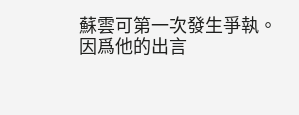蘇雲可第一次發生爭執。
因爲他的出言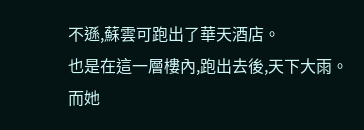不遜,蘇雲可跑出了華天酒店。
也是在這一層樓內,跑出去後,天下大雨。
而她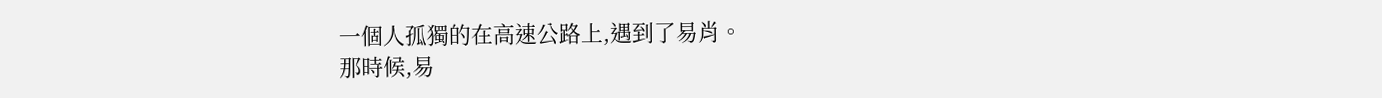一個人孤獨的在高速公路上,遇到了易肖。
那時候,易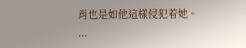肖也是如他這樣侵犯着她。
...